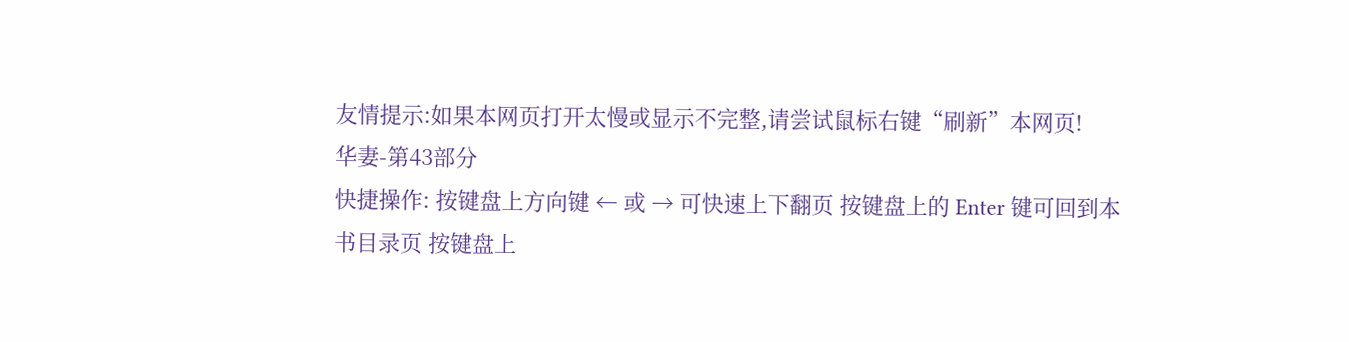友情提示:如果本网页打开太慢或显示不完整,请尝试鼠标右键“刷新”本网页!
华妻-第43部分
快捷操作: 按键盘上方向键 ← 或 → 可快速上下翻页 按键盘上的 Enter 键可回到本书目录页 按键盘上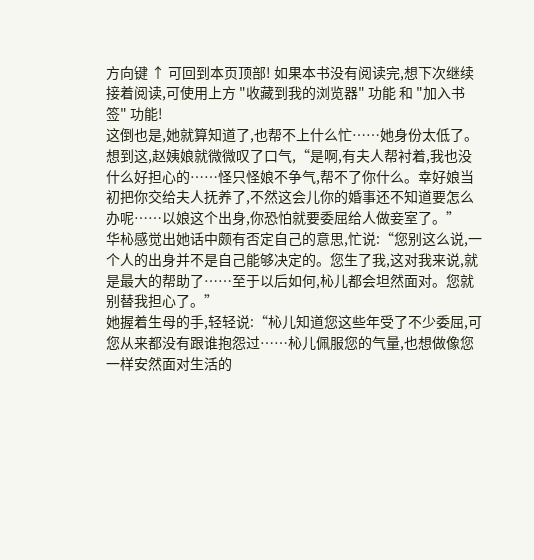方向键 ↑ 可回到本页顶部! 如果本书没有阅读完,想下次继续接着阅读,可使用上方 "收藏到我的浏览器" 功能 和 "加入书签" 功能!
这倒也是,她就算知道了,也帮不上什么忙……她身份太低了。
想到这,赵姨娘就微微叹了口气,“是啊,有夫人帮衬着,我也没什么好担心的……怪只怪娘不争气,帮不了你什么。幸好娘当初把你交给夫人抚养了,不然这会儿你的婚事还不知道要怎么办呢……以娘这个出身,你恐怕就要委屈给人做妾室了。”
华杺感觉出她话中颇有否定自己的意思,忙说:“您别这么说,一个人的出身并不是自己能够决定的。您生了我,这对我来说,就是最大的帮助了……至于以后如何,杺儿都会坦然面对。您就别替我担心了。”
她握着生母的手,轻轻说:“杺儿知道您这些年受了不少委屈,可您从来都没有跟谁抱怨过……杺儿佩服您的气量,也想做像您一样安然面对生活的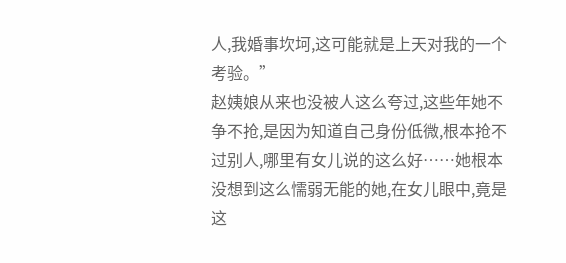人,我婚事坎坷,这可能就是上天对我的一个考验。”
赵姨娘从来也没被人这么夸过,这些年她不争不抢,是因为知道自己身份低微,根本抢不过别人,哪里有女儿说的这么好……她根本没想到这么懦弱无能的她,在女儿眼中,竟是这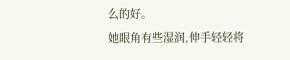么的好。
她眼角有些湿润,伸手轻轻将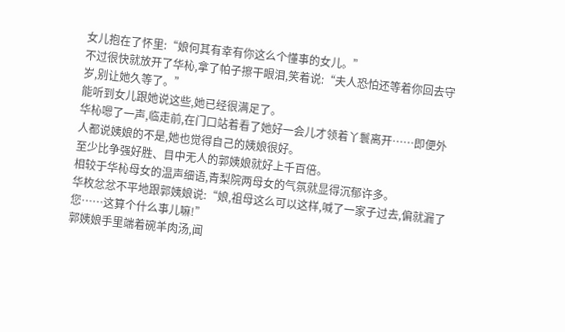女儿抱在了怀里:“娘何其有幸有你这么个懂事的女儿。”
不过很快就放开了华杺,拿了帕子擦干眼泪,笑着说:“夫人恐怕还等着你回去守岁,别让她久等了。”
能听到女儿跟她说这些,她已经很满足了。
华杺嗯了一声,临走前,在门口站着看了她好一会儿才领着丫鬟离开……即便外人都说姨娘的不是,她也觉得自己的姨娘很好。
至少比争强好胜、目中无人的郭姨娘就好上千百倍。
相较于华杺母女的温声细语,青梨院两母女的气氛就显得沉郁许多。
华枚忿忿不平地跟郭姨娘说:“娘,祖母这么可以这样,喊了一家子过去,偏就漏了您……这算个什么事儿嘛!”
郭姨娘手里端着碗羊肉汤,闻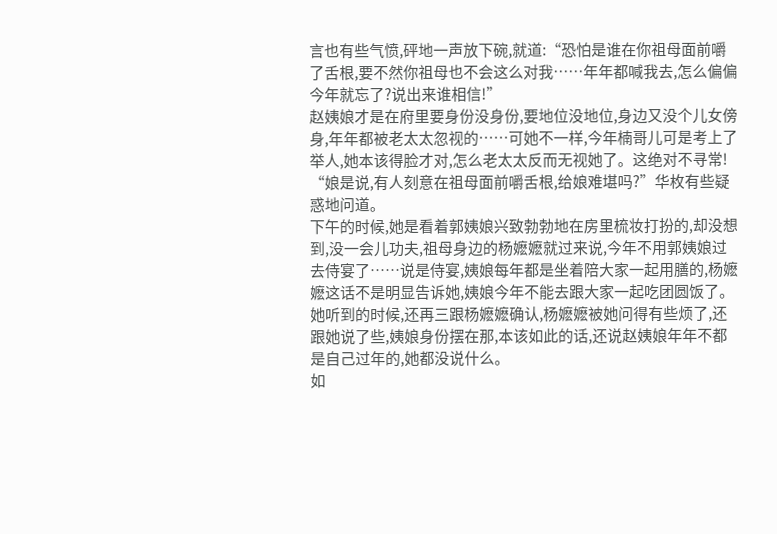言也有些气愤,砰地一声放下碗,就道:“恐怕是谁在你祖母面前嚼了舌根,要不然你祖母也不会这么对我……年年都喊我去,怎么偏偏今年就忘了?说出来谁相信!”
赵姨娘才是在府里要身份没身份,要地位没地位,身边又没个儿女傍身,年年都被老太太忽视的……可她不一样,今年楠哥儿可是考上了举人,她本该得脸才对,怎么老太太反而无视她了。这绝对不寻常!
“娘是说,有人刻意在祖母面前嚼舌根,给娘难堪吗?”华枚有些疑惑地问道。
下午的时候,她是看着郭姨娘兴致勃勃地在房里梳妆打扮的,却没想到,没一会儿功夫,祖母身边的杨嬷嬷就过来说,今年不用郭姨娘过去侍宴了……说是侍宴,姨娘每年都是坐着陪大家一起用膳的,杨嬷嬷这话不是明显告诉她,姨娘今年不能去跟大家一起吃团圆饭了。
她听到的时候,还再三跟杨嬷嬷确认,杨嬷嬷被她问得有些烦了,还跟她说了些,姨娘身份摆在那,本该如此的话,还说赵姨娘年年不都是自己过年的,她都没说什么。
如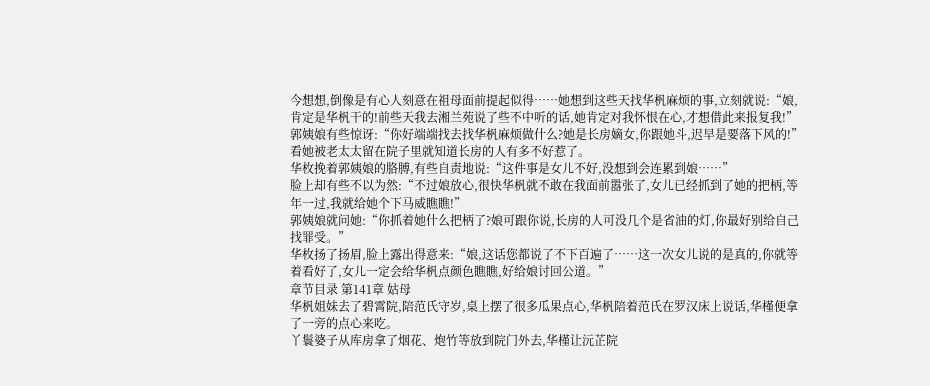今想想,倒像是有心人刻意在祖母面前提起似得……她想到这些天找华杋麻烦的事,立刻就说:“娘,肯定是华杋干的!前些天我去湘兰苑说了些不中听的话,她肯定对我怀恨在心,才想借此来报复我!”
郭姨娘有些惊讶:“你好端端找去找华杋麻烦做什么?她是长房嫡女,你跟她斗,迟早是要落下风的!”
看她被老太太留在院子里就知道长房的人有多不好惹了。
华枚挽着郭姨娘的胳膊,有些自责地说:“这件事是女儿不好,没想到会连累到娘……”
脸上却有些不以为然:“不过娘放心,很快华杋就不敢在我面前嚣张了,女儿已经抓到了她的把柄,等年一过,我就给她个下马威瞧瞧!”
郭姨娘就问她:“你抓着她什么把柄了?娘可跟你说,长房的人可没几个是省油的灯,你最好别给自己找罪受。”
华枚扬了扬眉,脸上露出得意来:“娘,这话您都说了不下百遍了……这一次女儿说的是真的,你就等着看好了,女儿一定会给华杋点颜色瞧瞧,好给娘讨回公道。”
章节目录 第141章 姑母
华杋姐妹去了碧霄院,陪范氏守岁,桌上摆了很多瓜果点心,华杋陪着范氏在罗汉床上说话,华槿便拿了一旁的点心来吃。
丫鬟婆子从库房拿了烟花、炮竹等放到院门外去,华槿让沅芷院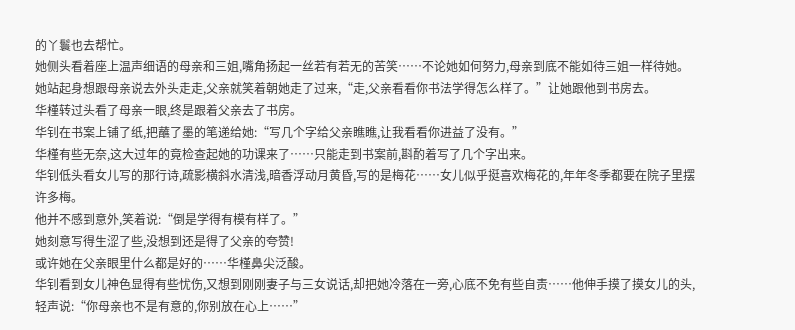的丫鬟也去帮忙。
她侧头看着座上温声细语的母亲和三姐,嘴角扬起一丝若有若无的苦笑……不论她如何努力,母亲到底不能如待三姐一样待她。
她站起身想跟母亲说去外头走走,父亲就笑着朝她走了过来,“走,父亲看看你书法学得怎么样了。”让她跟他到书房去。
华槿转过头看了母亲一眼,终是跟着父亲去了书房。
华钊在书案上铺了纸,把蘸了墨的笔递给她:“写几个字给父亲瞧瞧,让我看看你进益了没有。”
华槿有些无奈,这大过年的竟检查起她的功课来了……只能走到书案前,斟酌着写了几个字出来。
华钊低头看女儿写的那行诗,疏影横斜水清浅,暗香浮动月黄昏,写的是梅花……女儿似乎挺喜欢梅花的,年年冬季都要在院子里摆许多梅。
他并不感到意外,笑着说:“倒是学得有模有样了。”
她刻意写得生涩了些,没想到还是得了父亲的夸赞!
或许她在父亲眼里什么都是好的……华槿鼻尖泛酸。
华钊看到女儿神色显得有些忧伤,又想到刚刚妻子与三女说话,却把她冷落在一旁,心底不免有些自责……他伸手摸了摸女儿的头,轻声说:“你母亲也不是有意的,你别放在心上……”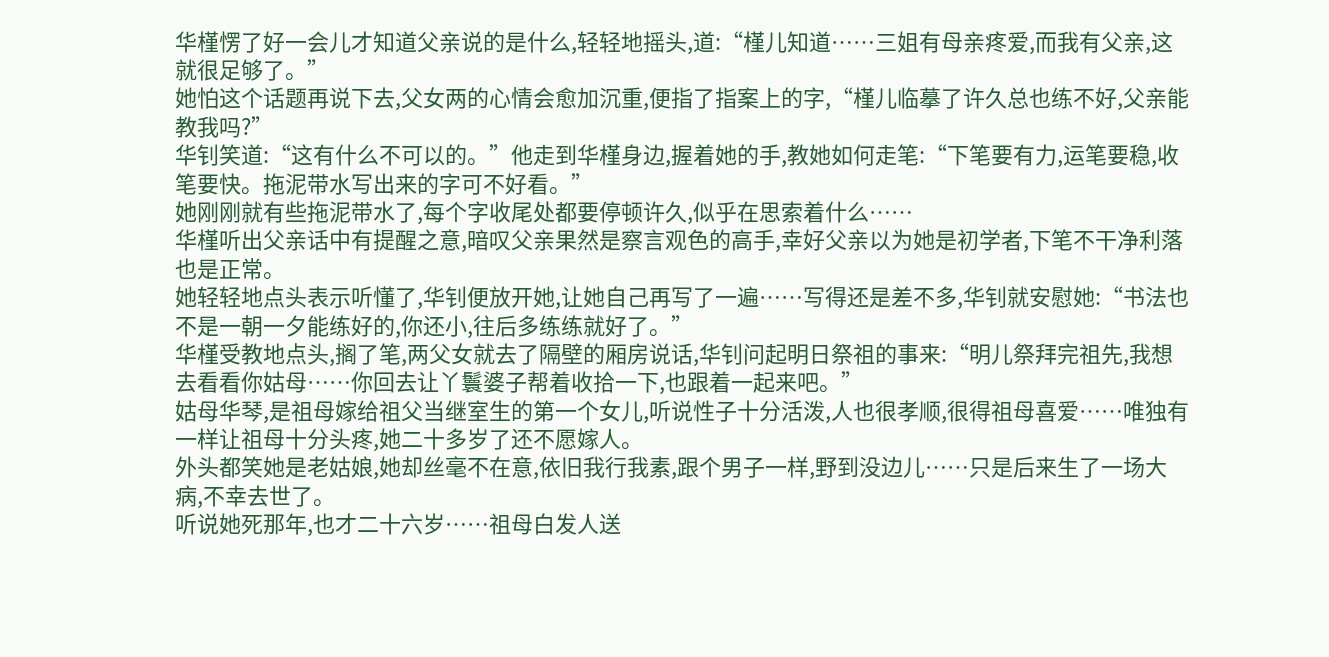华槿愣了好一会儿才知道父亲说的是什么,轻轻地摇头,道:“槿儿知道……三姐有母亲疼爱,而我有父亲,这就很足够了。”
她怕这个话题再说下去,父女两的心情会愈加沉重,便指了指案上的字,“槿儿临摹了许久总也练不好,父亲能教我吗?”
华钊笑道:“这有什么不可以的。”他走到华槿身边,握着她的手,教她如何走笔:“下笔要有力,运笔要稳,收笔要快。拖泥带水写出来的字可不好看。”
她刚刚就有些拖泥带水了,每个字收尾处都要停顿许久,似乎在思索着什么……
华槿听出父亲话中有提醒之意,暗叹父亲果然是察言观色的高手,幸好父亲以为她是初学者,下笔不干净利落也是正常。
她轻轻地点头表示听懂了,华钊便放开她,让她自己再写了一遍……写得还是差不多,华钊就安慰她:“书法也不是一朝一夕能练好的,你还小,往后多练练就好了。”
华槿受教地点头,搁了笔,两父女就去了隔壁的厢房说话,华钊问起明日祭祖的事来:“明儿祭拜完祖先,我想去看看你姑母……你回去让丫鬟婆子帮着收拾一下,也跟着一起来吧。”
姑母华琴,是祖母嫁给祖父当继室生的第一个女儿,听说性子十分活泼,人也很孝顺,很得祖母喜爱……唯独有一样让祖母十分头疼,她二十多岁了还不愿嫁人。
外头都笑她是老姑娘,她却丝毫不在意,依旧我行我素,跟个男子一样,野到没边儿……只是后来生了一场大病,不幸去世了。
听说她死那年,也才二十六岁……祖母白发人送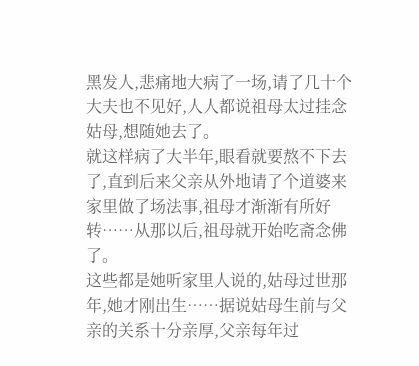黑发人,悲痛地大病了一场,请了几十个大夫也不见好,人人都说祖母太过挂念姑母,想随她去了。
就这样病了大半年,眼看就要熬不下去了,直到后来父亲从外地请了个道婆来家里做了场法事,祖母才渐渐有所好转……从那以后,祖母就开始吃斋念佛了。
这些都是她听家里人说的,姑母过世那年,她才刚出生……据说姑母生前与父亲的关系十分亲厚,父亲每年过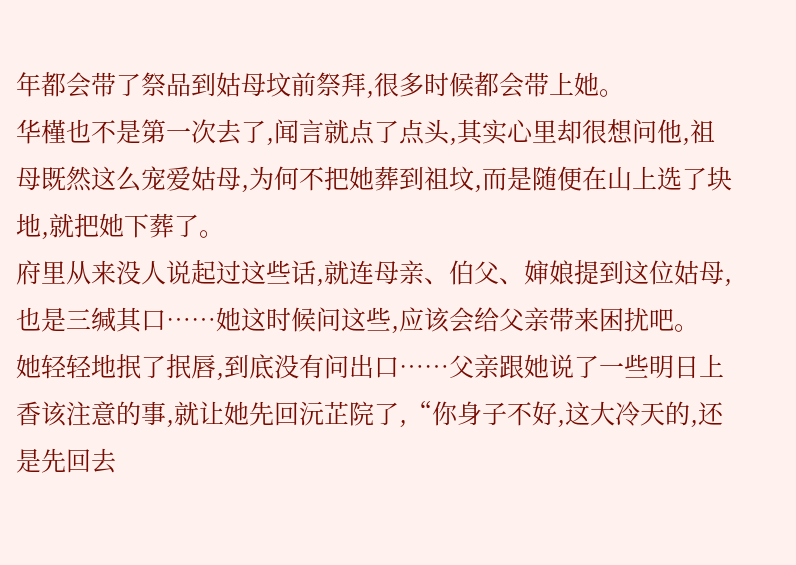年都会带了祭品到姑母坟前祭拜,很多时候都会带上她。
华槿也不是第一次去了,闻言就点了点头,其实心里却很想问他,祖母既然这么宠爱姑母,为何不把她葬到祖坟,而是随便在山上选了块地,就把她下葬了。
府里从来没人说起过这些话,就连母亲、伯父、婶娘提到这位姑母,也是三缄其口……她这时候问这些,应该会给父亲带来困扰吧。
她轻轻地抿了抿唇,到底没有问出口……父亲跟她说了一些明日上香该注意的事,就让她先回沅芷院了,“你身子不好,这大冷天的,还是先回去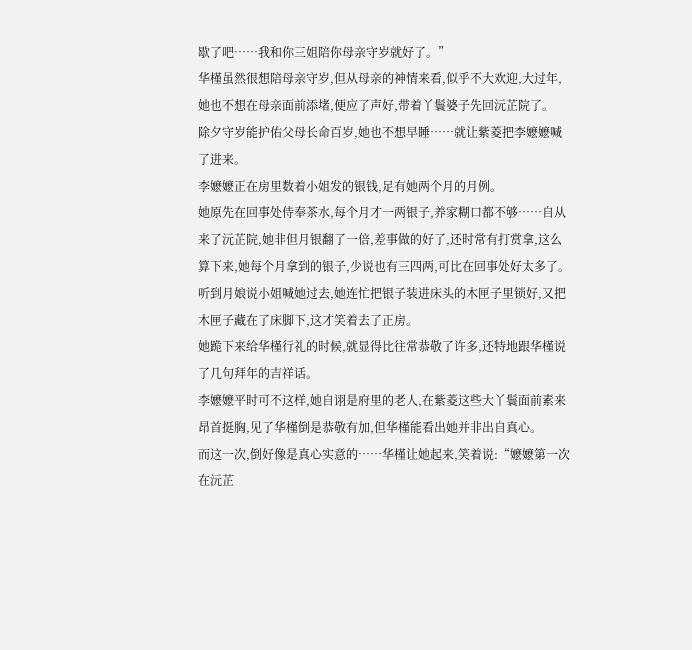歇了吧……我和你三姐陪你母亲守岁就好了。”
华槿虽然很想陪母亲守岁,但从母亲的神情来看,似乎不大欢迎,大过年,她也不想在母亲面前添堵,便应了声好,带着丫鬟婆子先回沅芷院了。
除夕守岁能护佑父母长命百岁,她也不想早睡……就让紫菱把李嬷嬷喊了进来。
李嬷嬷正在房里数着小姐发的银钱,足有她两个月的月例。
她原先在回事处侍奉茶水,每个月才一两银子,养家糊口都不够……自从来了沅芷院,她非但月银翻了一倍,差事做的好了,还时常有打赏拿,这么算下来,她每个月拿到的银子,少说也有三四两,可比在回事处好太多了。
听到月娘说小姐喊她过去,她连忙把银子装进床头的木匣子里锁好,又把木匣子藏在了床脚下,这才笑着去了正房。
她跪下来给华槿行礼的时候,就显得比往常恭敬了许多,还特地跟华槿说了几句拜年的吉祥话。
李嬷嬷平时可不这样,她自诩是府里的老人,在紫菱这些大丫鬟面前素来昂首挺胸,见了华槿倒是恭敬有加,但华槿能看出她并非出自真心。
而这一次,倒好像是真心实意的……华槿让她起来,笑着说:“嬷嬷第一次在沅芷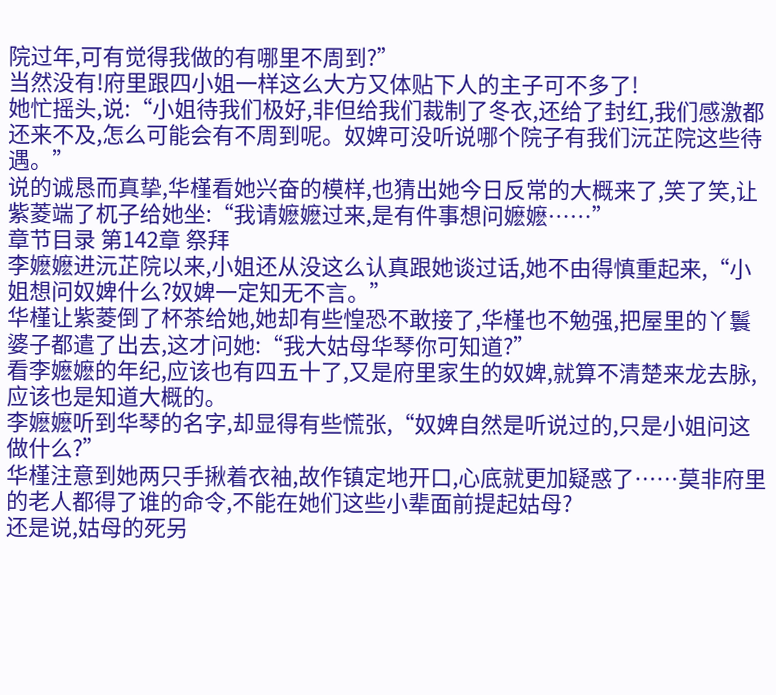院过年,可有觉得我做的有哪里不周到?”
当然没有!府里跟四小姐一样这么大方又体贴下人的主子可不多了!
她忙摇头,说:“小姐待我们极好,非但给我们裁制了冬衣,还给了封红,我们感激都还来不及,怎么可能会有不周到呢。奴婢可没听说哪个院子有我们沅芷院这些待遇。”
说的诚恳而真挚,华槿看她兴奋的模样,也猜出她今日反常的大概来了,笑了笑,让紫菱端了杌子给她坐:“我请嬷嬷过来,是有件事想问嬷嬷……”
章节目录 第142章 祭拜
李嬷嬷进沅芷院以来,小姐还从没这么认真跟她谈过话,她不由得慎重起来,“小姐想问奴婢什么?奴婢一定知无不言。”
华槿让紫菱倒了杯茶给她,她却有些惶恐不敢接了,华槿也不勉强,把屋里的丫鬟婆子都遣了出去,这才问她:“我大姑母华琴你可知道?”
看李嬷嬷的年纪,应该也有四五十了,又是府里家生的奴婢,就算不清楚来龙去脉,应该也是知道大概的。
李嬷嬷听到华琴的名字,却显得有些慌张,“奴婢自然是听说过的,只是小姐问这做什么?”
华槿注意到她两只手揪着衣袖,故作镇定地开口,心底就更加疑惑了……莫非府里的老人都得了谁的命令,不能在她们这些小辈面前提起姑母?
还是说,姑母的死另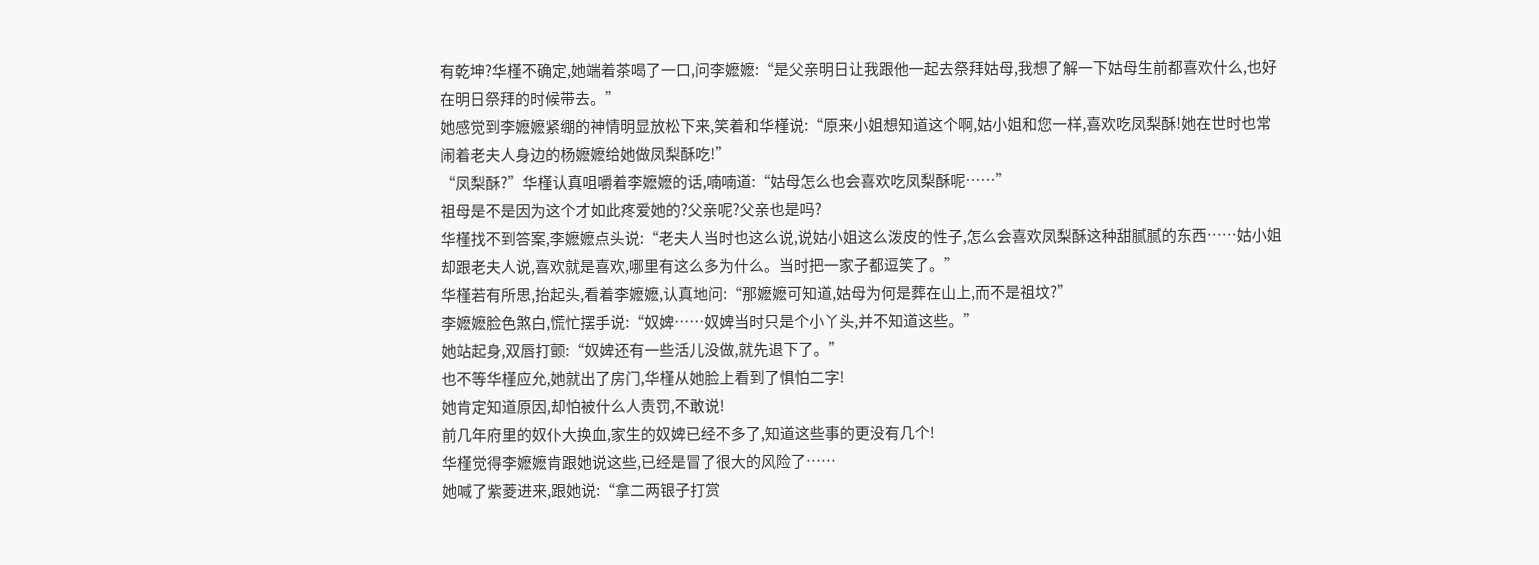有乾坤?华槿不确定,她端着茶喝了一口,问李嬷嬷:“是父亲明日让我跟他一起去祭拜姑母,我想了解一下姑母生前都喜欢什么,也好在明日祭拜的时候带去。”
她感觉到李嬷嬷紧绷的神情明显放松下来,笑着和华槿说:“原来小姐想知道这个啊,姑小姐和您一样,喜欢吃凤梨酥!她在世时也常闹着老夫人身边的杨嬷嬷给她做凤梨酥吃!”
“凤梨酥?”华槿认真咀嚼着李嬷嬷的话,喃喃道:“姑母怎么也会喜欢吃凤梨酥呢……”
祖母是不是因为这个才如此疼爱她的?父亲呢?父亲也是吗?
华槿找不到答案,李嬷嬷点头说:“老夫人当时也这么说,说姑小姐这么泼皮的性子,怎么会喜欢凤梨酥这种甜腻腻的东西……姑小姐却跟老夫人说,喜欢就是喜欢,哪里有这么多为什么。当时把一家子都逗笑了。”
华槿若有所思,抬起头,看着李嬷嬷,认真地问:“那嬷嬷可知道,姑母为何是葬在山上,而不是祖坟?”
李嬷嬷脸色煞白,慌忙摆手说:“奴婢……奴婢当时只是个小丫头,并不知道这些。”
她站起身,双唇打颤:“奴婢还有一些活儿没做,就先退下了。”
也不等华槿应允,她就出了房门,华槿从她脸上看到了惧怕二字!
她肯定知道原因,却怕被什么人责罚,不敢说!
前几年府里的奴仆大换血,家生的奴婢已经不多了,知道这些事的更没有几个!
华槿觉得李嬷嬷肯跟她说这些,已经是冒了很大的风险了……
她喊了紫菱进来,跟她说:“拿二两银子打赏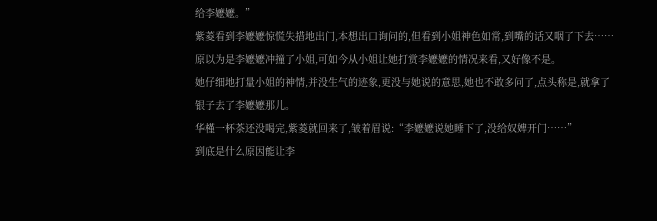给李嬷嬷。”
紫菱看到李嬷嬷惊慌失措地出门,本想出口询问的,但看到小姐神色如常,到嘴的话又咽了下去……原以为是李嬷嬷冲撞了小姐,可如今从小姐让她打赏李嬷嬷的情况来看,又好像不是。
她仔细地打量小姐的神情,并没生气的迹象,更没与她说的意思,她也不敢多问了,点头称是,就拿了银子去了李嬷嬷那儿。
华槿一杯茶还没喝完,紫菱就回来了,皱着眉说:“李嬷嬷说她睡下了,没给奴婢开门……”
到底是什么原因能让李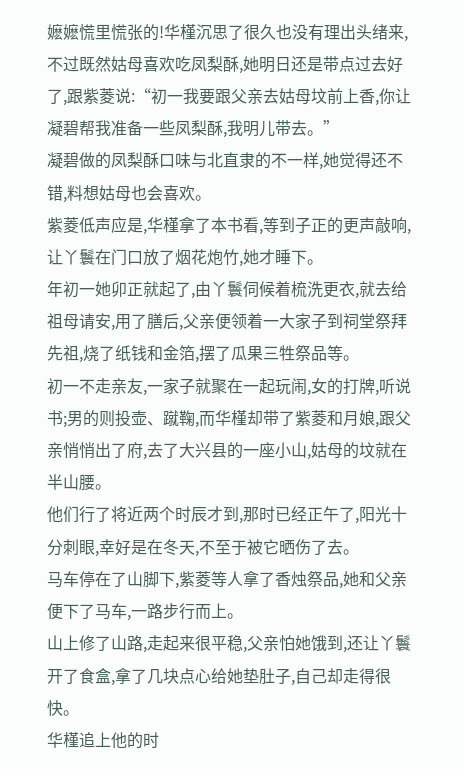嬷嬷慌里慌张的!华槿沉思了很久也没有理出头绪来,不过既然姑母喜欢吃凤梨酥,她明日还是带点过去好了,跟紫菱说:“初一我要跟父亲去姑母坟前上香,你让凝碧帮我准备一些凤梨酥,我明儿带去。”
凝碧做的凤梨酥口味与北直隶的不一样,她觉得还不错,料想姑母也会喜欢。
紫菱低声应是,华槿拿了本书看,等到子正的更声敲响,让丫鬟在门口放了烟花炮竹,她才睡下。
年初一她卯正就起了,由丫鬟伺候着梳洗更衣,就去给祖母请安,用了膳后,父亲便领着一大家子到祠堂祭拜先祖,烧了纸钱和金箔,摆了瓜果三牲祭品等。
初一不走亲友,一家子就聚在一起玩闹,女的打牌,听说书;男的则投壶、蹴鞠,而华槿却带了紫菱和月娘,跟父亲悄悄出了府,去了大兴县的一座小山,姑母的坟就在半山腰。
他们行了将近两个时辰才到,那时已经正午了,阳光十分刺眼,幸好是在冬天,不至于被它晒伤了去。
马车停在了山脚下,紫菱等人拿了香烛祭品,她和父亲便下了马车,一路步行而上。
山上修了山路,走起来很平稳,父亲怕她饿到,还让丫鬟开了食盒,拿了几块点心给她垫肚子,自己却走得很快。
华槿追上他的时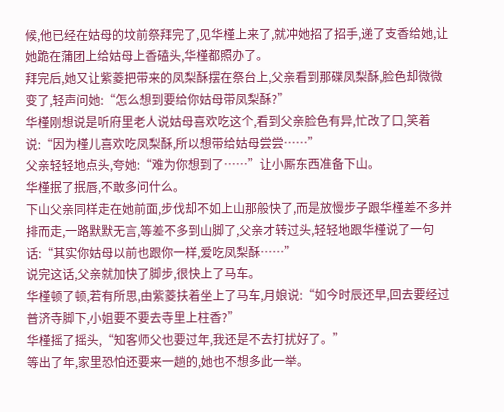候,他已经在姑母的坟前祭拜完了,见华槿上来了,就冲她招了招手,递了支香给她,让她跪在蒲团上给姑母上香磕头,华槿都照办了。
拜完后,她又让紫菱把带来的凤梨酥摆在祭台上,父亲看到那碟凤梨酥,脸色却微微变了,轻声问她:“怎么想到要给你姑母带凤梨酥?”
华槿刚想说是听府里老人说姑母喜欢吃这个,看到父亲脸色有异,忙改了口,笑着说:“因为槿儿喜欢吃凤梨酥,所以想带给姑母尝尝……”
父亲轻轻地点头,夸她:“难为你想到了……”让小厮东西准备下山。
华槿抿了抿唇,不敢多问什么。
下山父亲同样走在她前面,步伐却不如上山那般快了,而是放慢步子跟华槿差不多并排而走,一路默默无言,等差不多到山脚了,父亲才转过头,轻轻地跟华槿说了一句话:“其实你姑母以前也跟你一样,爱吃凤梨酥……”
说完这话,父亲就加快了脚步,很快上了马车。
华槿顿了顿,若有所思,由紫菱扶着坐上了马车,月娘说:“如今时辰还早,回去要经过普济寺脚下,小姐要不要去寺里上柱香?”
华槿摇了摇头,“知客师父也要过年,我还是不去打扰好了。”
等出了年,家里恐怕还要来一趟的,她也不想多此一举。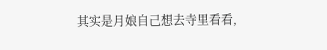其实是月娘自己想去寺里看看,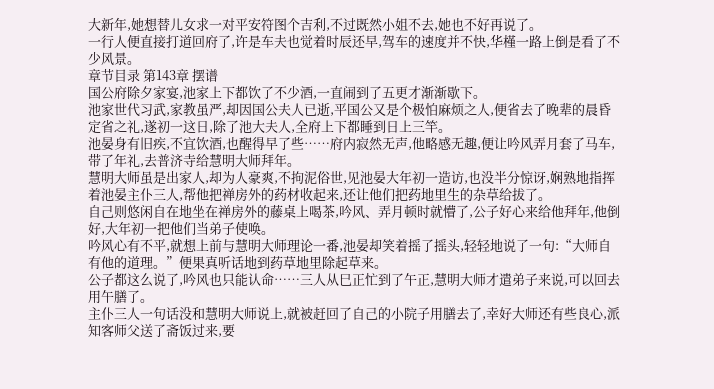大新年,她想替儿女求一对平安符图个吉利,不过既然小姐不去,她也不好再说了。
一行人便直接打道回府了,许是车夫也觉着时辰还早,驾车的速度并不快,华槿一路上倒是看了不少风景。
章节目录 第143章 摆谱
国公府除夕家宴,池家上下都饮了不少酒,一直闹到了五更才渐渐歇下。
池家世代习武,家教虽严,却因国公夫人已逝,平国公又是个极怕麻烦之人,便省去了晚辈的晨昏定省之礼,遂初一这日,除了池大夫人,全府上下都睡到日上三竿。
池晏身有旧疾,不宜饮酒,也醒得早了些……府内寂然无声,他略感无趣,便让吟风弄月套了马车,带了年礼,去普济寺给慧明大师拜年。
慧明大师虽是出家人,却为人豪爽,不拘泥俗世,见池晏大年初一造访,也没半分惊讶,娴熟地指挥着池晏主仆三人,帮他把禅房外的药材收起来,还让他们把药地里生的杂草给拔了。
自己则悠闲自在地坐在禅房外的藤桌上喝茶,吟风、弄月顿时就懵了,公子好心来给他拜年,他倒好,大年初一把他们当弟子使唤。
吟风心有不平,就想上前与慧明大师理论一番,池晏却笑着摇了摇头,轻轻地说了一句:“大师自有他的道理。”便果真听话地到药草地里除起草来。
公子都这么说了,吟风也只能认命……三人从巳正忙到了午正,慧明大师才遣弟子来说,可以回去用午膳了。
主仆三人一句话没和慧明大师说上,就被赶回了自己的小院子用膳去了,幸好大师还有些良心,派知客师父送了斋饭过来,要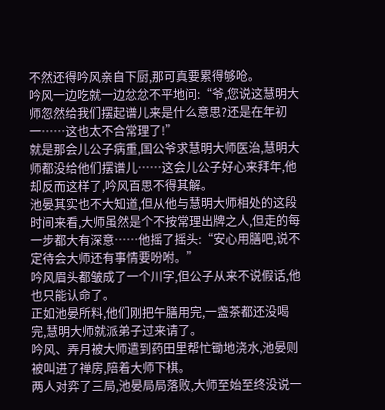不然还得吟风亲自下厨,那可真要累得够呛。
吟风一边吃就一边忿忿不平地问:“爷,您说这慧明大师忽然给我们摆起谱儿来是什么意思?还是在年初一……这也太不合常理了!”
就是那会儿公子病重,国公爷求慧明大师医治,慧明大师都没给他们摆谱儿……这会儿公子好心来拜年,他却反而这样了,吟风百思不得其解。
池晏其实也不大知道,但从他与慧明大师相处的这段时间来看,大师虽然是个不按常理出牌之人,但走的每一步都大有深意……他摇了摇头:“安心用膳吧,说不定待会大师还有事情要吩咐。”
吟风眉头都皱成了一个川字,但公子从来不说假话,他也只能认命了。
正如池晏所料,他们刚把午膳用完,一盏茶都还没喝完,慧明大师就派弟子过来请了。
吟风、弄月被大师遣到药田里帮忙锄地浇水,池晏则被叫进了禅房,陪着大师下棋。
两人对弈了三局,池晏局局落败,大师至始至终没说一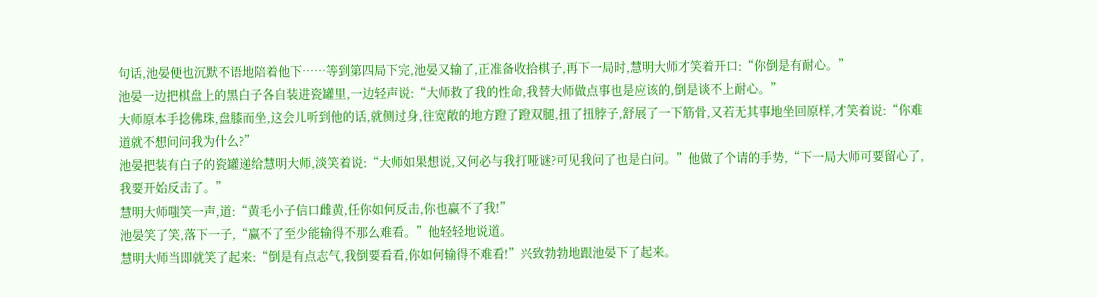句话,池晏便也沉默不语地陪着他下……等到第四局下完,池晏又输了,正准备收拾棋子,再下一局时,慧明大师才笑着开口:“你倒是有耐心。”
池晏一边把棋盘上的黑白子各自装进瓷罐里,一边轻声说:“大师救了我的性命,我替大师做点事也是应该的,倒是谈不上耐心。”
大师原本手捻佛珠,盘膝而坐,这会儿听到他的话,就侧过身,往宽敞的地方蹬了蹬双腿,扭了扭脖子,舒展了一下筋骨,又若无其事地坐回原样,才笑着说:“你难道就不想问问我为什么?”
池晏把装有白子的瓷罐递给慧明大师,淡笑着说:“大师如果想说,又何必与我打哑谜?可见我问了也是白问。”他做了个请的手势,“下一局大师可要留心了,我要开始反击了。”
慧明大师嗤笑一声,道:“黄毛小子信口雌黄,任你如何反击,你也赢不了我!”
池晏笑了笑,落下一子,“赢不了至少能输得不那么难看。”他轻轻地说道。
慧明大师当即就笑了起来:“倒是有点志气,我倒要看看,你如何输得不难看!”兴致勃勃地跟池晏下了起来。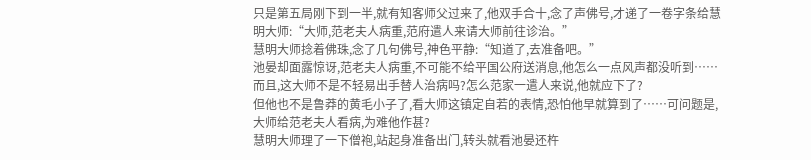只是第五局刚下到一半,就有知客师父过来了,他双手合十,念了声佛号,才递了一卷字条给慧明大师:“大师,范老夫人病重,范府遣人来请大师前往诊治。”
慧明大师捻着佛珠,念了几句佛号,神色平静:“知道了,去准备吧。”
池晏却面露惊讶,范老夫人病重,不可能不给平国公府送消息,他怎么一点风声都没听到……而且,这大师不是不轻易出手替人治病吗?怎么范家一遣人来说,他就应下了?
但他也不是鲁莽的黄毛小子了,看大师这镇定自若的表情,恐怕他早就算到了……可问题是,大师给范老夫人看病,为难他作甚?
慧明大师理了一下僧袍,站起身准备出门,转头就看池晏还杵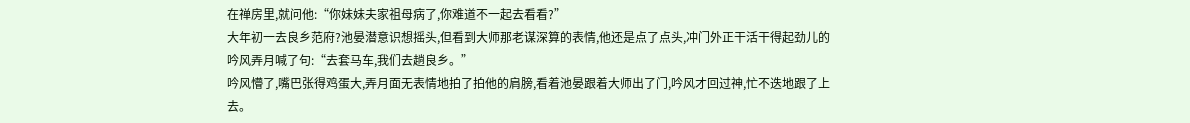在禅房里,就问他:“你妹妹夫家祖母病了,你难道不一起去看看?”
大年初一去良乡范府?池晏潜意识想摇头,但看到大师那老谋深算的表情,他还是点了点头,冲门外正干活干得起劲儿的吟风弄月喊了句:“去套马车,我们去趟良乡。”
吟风懵了,嘴巴张得鸡蛋大,弄月面无表情地拍了拍他的肩膀,看着池晏跟着大师出了门,吟风才回过神,忙不迭地跟了上去。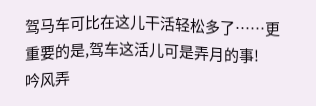驾马车可比在这儿干活轻松多了……更重要的是,驾车这活儿可是弄月的事!
吟风弄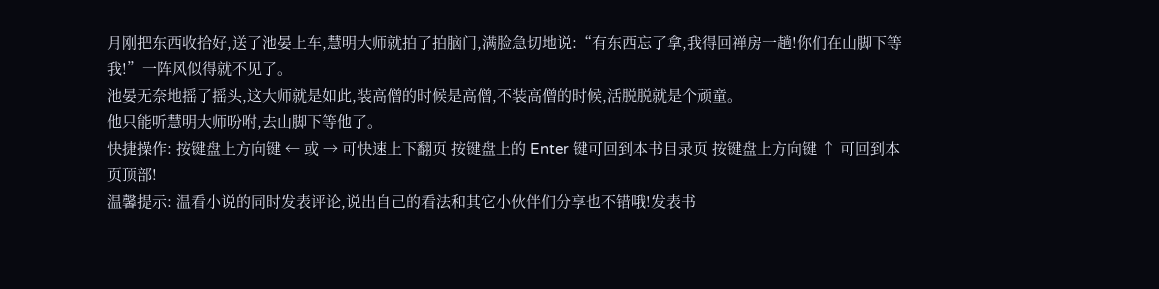月刚把东西收拾好,送了池晏上车,慧明大师就拍了拍脑门,满脸急切地说:“有东西忘了拿,我得回禅房一趟!你们在山脚下等我!”一阵风似得就不见了。
池晏无奈地摇了摇头,这大师就是如此,装高僧的时候是高僧,不装高僧的时候,活脱脱就是个顽童。
他只能听慧明大师吩咐,去山脚下等他了。
快捷操作: 按键盘上方向键 ← 或 → 可快速上下翻页 按键盘上的 Enter 键可回到本书目录页 按键盘上方向键 ↑ 可回到本页顶部!
温馨提示: 温看小说的同时发表评论,说出自己的看法和其它小伙伴们分享也不错哦!发表书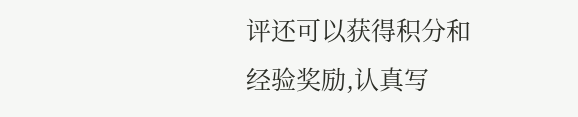评还可以获得积分和经验奖励,认真写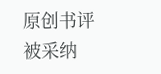原创书评 被采纳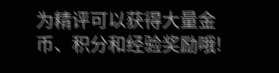为精评可以获得大量金币、积分和经验奖励哦!